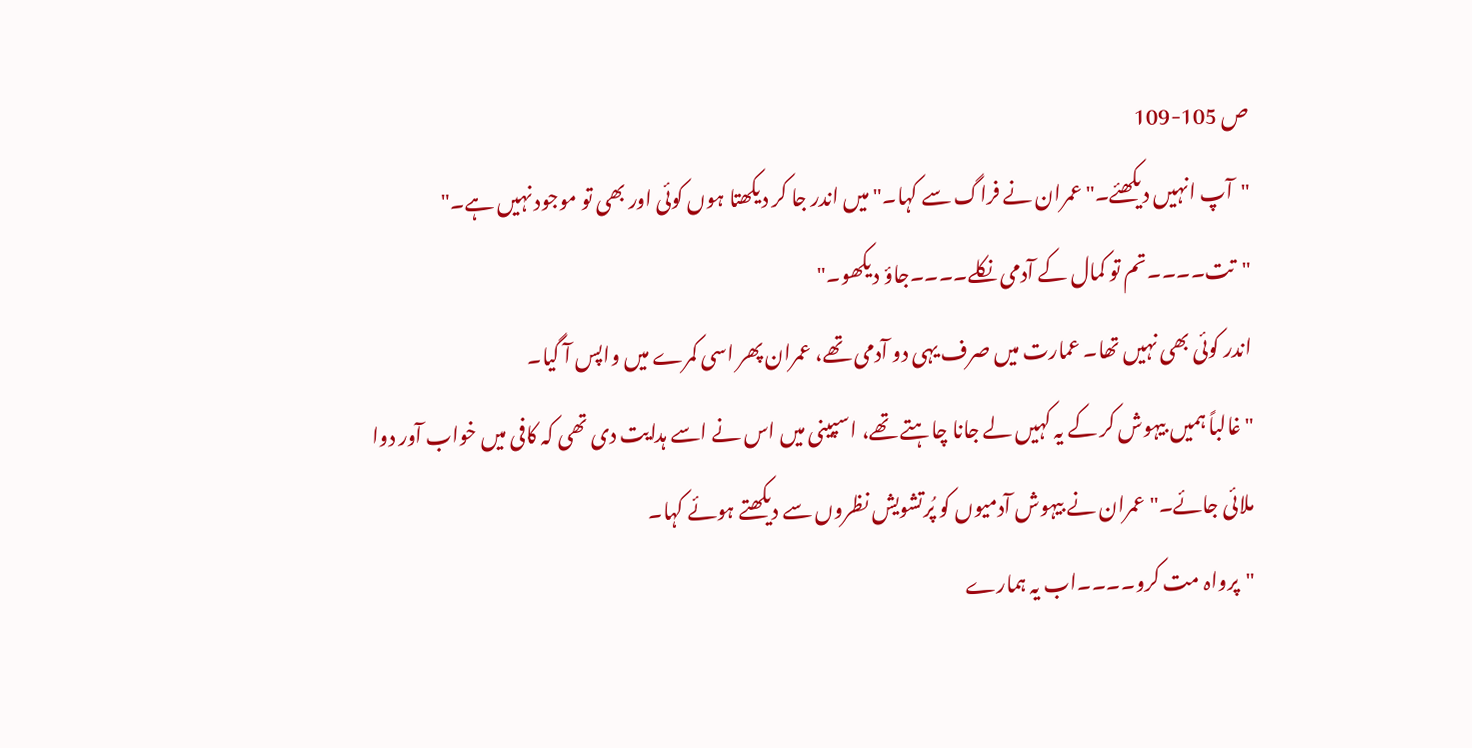ص 105-109
"آپ انہیں دیکھئے۔" عمران نے فراگ سے کہا۔"میں اندر جا کر دیکھتا ہوں کوئی اور بھی تو موجود نہیں ہے۔"
"تت۔۔۔۔تم تو کمال کے آدمی نکلے۔۔۔۔جاؤ دیکھو۔"
اندر کوئی بھی نہیں تھا۔ عمارت میں صرف یہی دو آدمی تھے، عمران پھر اسی کمرے میں واپس آ گیا۔
"غالباً ہمیں بیہوش کر کے یہ کہیں لے جانا چاہتے تھے، اسپینی میں اس نے اسے ہدایت دی تھی کہ کافی میں خواب آور دوا ملائی جائے۔" عمران نے بیہوش آدمیوں کو پُرتشویش نظروں سے دیکھتے ہوئے کہا۔
"پرواہ مت کرو۔۔۔۔اب یہ ہمارے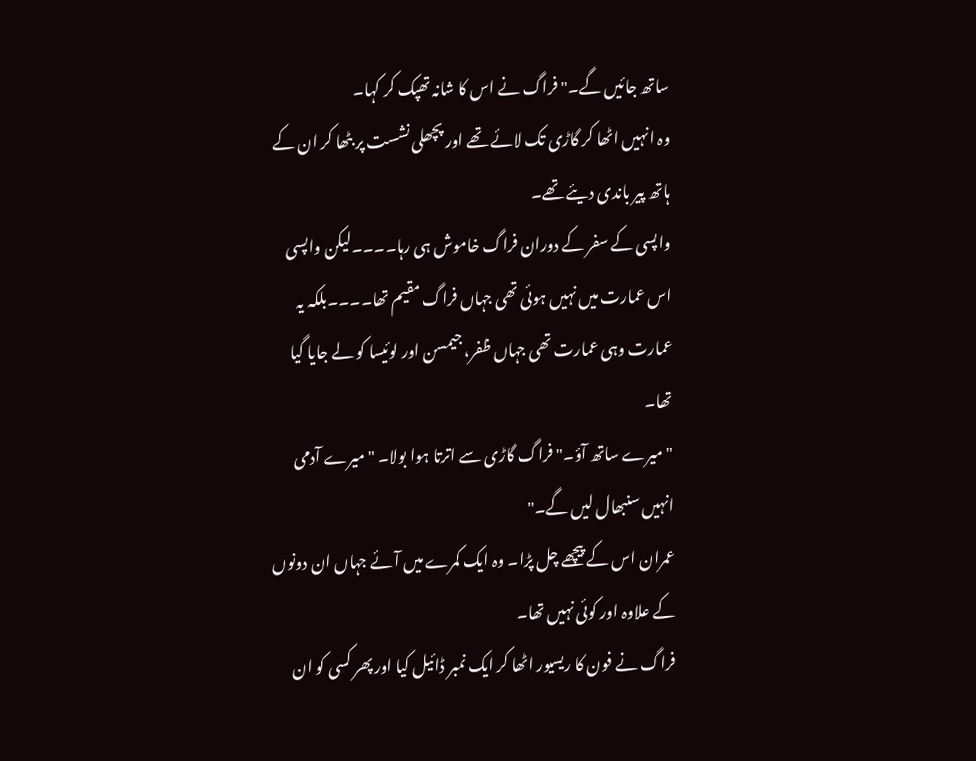ساتھ جائیں گے۔" فراگ نے اس کا شانہ تھپک کر کہا۔
وہ انہیں اٹھا کر گاڑی تک لائے تھے اور پچھلی نشست پر بٹھا کر ان کے ہاتھ پیر باندی دیئے تھے۔
واپسی کے سفر کے دوران فراگ خاموش ہی رہا۔۔۔۔لیکن واپسی اس عمارت میں نہیں ہوئی تھی جہاں فراگ مقیم تھا۔۔۔۔بلکہ یہ عمارت وہی عمارت تھی جہاں ظفر، جیمسن اور لوئیسا کو لے جایا گیا تھا۔
"میرے ساتھ آؤ۔" فراگ گاڑی سے اترتا ہوا بولا۔ "میرے آدمی انہیں سنبھال لیں گے۔"
عمران اس کے پیچھے چل پڑا۔ وہ ایک کمرے میں آئے جہاں ان دونوں کے علاوہ اور کوئی نہیں تھا۔
فراگ نے فون کا ریسیور اٹھا کر ایک نمبر ڈائیل کیا اور پھر کسی کو ان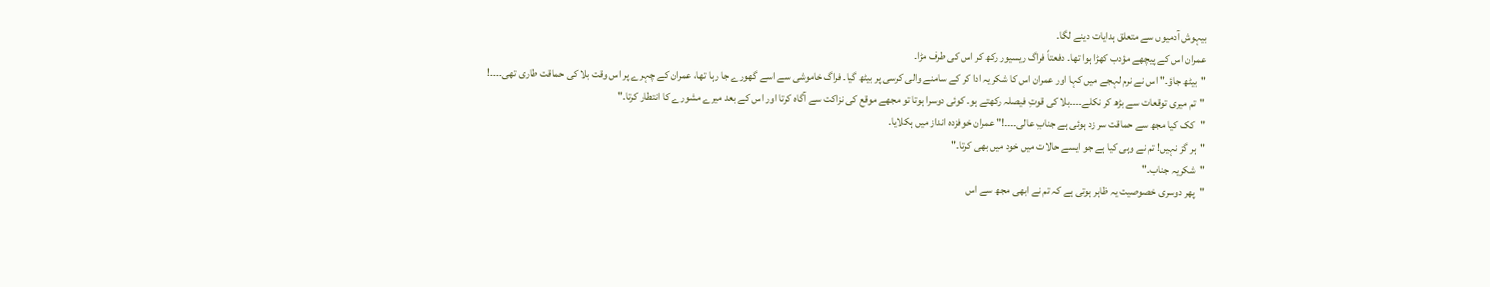بیہوش آدمیوں سے متعلق ہدایات دینے لگا۔
عمران اس کے پیچھے مؤدب کھڑا ہوا تھا۔ دفعتاً فراگ ریسیور رکھ کر اس کی طرف مڑا۔
"بیٹھ جاؤ۔" اس نے نرم لہجے میں کہا اور عمران اس کا شکریہ ادا کر کے سامنے والی کرسی پر بیٹھ گیا۔ فراگ خاموشی سے اسے گھورے جا رہا تھا، عمران کے چہرے پر اس وقت بلا کی حماقت طاری تھی۔۔۔۔!
"تم میری توقعات سے بڑھ کر نکلے۔۔۔۔بلا کی قوتِ فیصلہ رکھتے ہو۔ کوئی دوسرا ہوتا تو مجھے موقع کی نزاکت سے آگاہ کرتا اور اس کے بعد میرے مشورے کا انتطار کرتا۔"
"کک کیا مجھ سے حماقت سر زد ہوئی ہے جنابِ عالی۔۔۔۔!" عمران خوفزدہ انداز میں ہکلایا۔
"ہر گز نہیں! تم نے وہی کیا ہے جو ایسے حالات میں خود میں بھی کرتا۔"
"شکریہ جناب۔"
"پھر دوسری خصوصیت یہ ظاہر ہوتی ہے کہ تم نے ابھی مجھ سے اس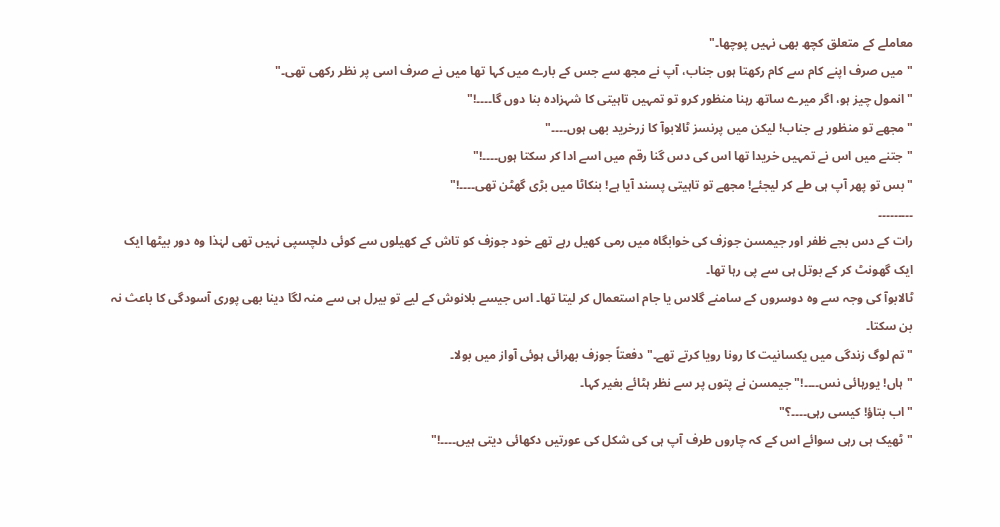معاملے کے متعلق کچھ بھی نہیں پوچھا۔"
"میں صرف اپنے کام سے کام رکھتا ہوں جناب، آپ نے مجھ سے جس کے بارے میں کہا تھا میں نے صرف اسی پر نظر رکھی تھی۔"
"انمول چیز ہو، اگر میرے ساتھ رہنا منظور کرو تو تمہیں تاہیتی کا شہزادہ بنا دوں گا۔۔۔۔!"
"مجھے تو منظور ہے جناب! لیکن میں پرنسز ٹالابوآ کا زرخرید بھی ہوں۔۔۔۔"
"جتنے میں اس نے تمہیں خریدا تھا اس کی دس گنا رقم میں اسے ادا کر سکتا ہوں۔۔۔۔!"
"بس تو پھر آپ ہی طے کر لیجئے! مجھے تو تاہیتی پسند آیا ہے! بنکاٹا میں بڑی گھٹن تھی۔۔۔۔!"
۔۔۔۔۔۔۔۔۔
رات کے دس بجے ظفر اور جیمسن جوزف کی خوابگاہ میں رمی کھیل رہے تھے خود جوزف کو تاش کے کھیلوں سے کوئی دلچسپی نہیں تھی لہٰذا وہ دور بیٹھا ایک ایک گھونٹ کر کے بوتل ہی سے پی رہا تھا۔
ٹالابوآ کی وجہ سے وہ دوسروں کے سامنے گلاس یا جام استعمال کر لیتا تھا۔ اس جیسے بلانوش کے لیے تو بیرل ہی سے منہ لگا دینا بھی پوری آسودگی کا باعث نہ بن سکتا۔
"تم لوگ زندگی میں یکسانیت کا رونا رویا کرتے تھے۔" دفعتاً جوزف بھرائی ہوئی آواز میں بولا۔
"ہاں! یورہائی نس۔۔۔۔!" جیمسن نے پتوں پر سے نظر ہٹائے بغیر کہا۔
"اب بتاؤ! کیسی رہی۔۔۔۔؟"
"ٹھیک ہی رہی سوائے اس کے کہ چاروں طرف آپ ہی کی شکل کی عورتیں دکھائی دیتی ہیں۔۔۔۔!"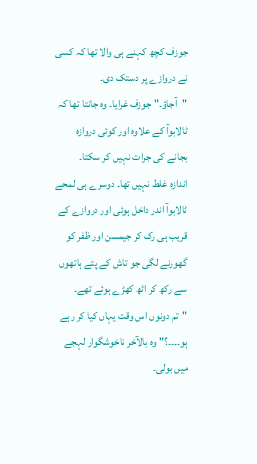جوزف کچھ کہنے ہی والا تھا کہ کسی نے دروازے پر دستک دی۔
"آجاؤ۔" جوزف غرایا۔ وہ جانتا تھا کہ ٹالابوآ کے علاوہ اور کوئی دروازہ بجانے کی جرات نہیں کر سکتا۔
اندازہ غلط نہیں تھا۔ دوسرے ہی لمحے ٹالابوآ اندر داخل ہوئی اور دروازے کے قریب ہی رک کر جیمسن اور ظفر کو گھورنے لگی جو تاش کے پتے ہاتھوں سے رکھ کر اٹھ کھڑے ہوئے تھے۔
"تم دونوں اس وقت یہاں کیا کر رہے ہو۔۔۔۔؟" وہ بالآخر ناخوشگوار لہجے میں بولی۔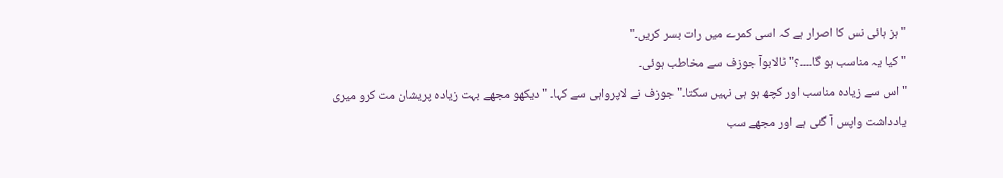"ہز ہائی نس کا اصرار ہے کہ اسی کمرے میں رات بسر کریں۔"
"کیا یہ مناسب ہو گا۔۔۔۔؟" ٹالابوآ جوزف سے مخاطب ہوئی۔
"اس سے زیادہ مناسب اور کچھ ہو ہی نہیں سکتا۔" جوزف نے لاپرواہی سے کہا۔ "دیکھو مجھے بہت زیادہ پریشان مت کرو میری یادداشت واپس آ گئی ہے اور مجھے سب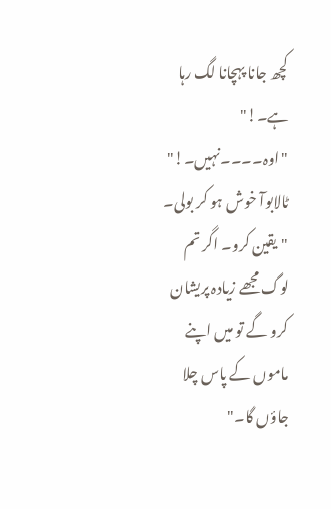کچھ جانا پہچانا لگ رہا ہے۔!"
"اوہ۔۔۔۔نہیں۔!" ٹالابوآ خوش ہو کر بولی۔
"یقین کرو۔ اگر تم لوگ مجھے زیادہ پریشان کرو گے تو میں اپنے ماموں کے پاس چلا جاؤں گا۔"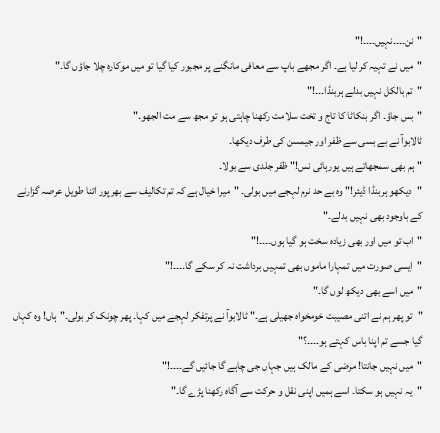"نن۔۔۔۔نہیں۔۔۔۔!"
"میں نے تہیہ کر لیا ہے۔ اگر مجھے باپ سے معافی مانگنے پر مجبور کیا گیا تو میں موکارہ چلا جاؤں گا۔"
"تم بالکل نہیں بدلے ہربنڈا۔۔۔!"
"بس جاؤ۔ اگر بنکاٹا کا تاج و تخت سلامت رکھنا چاہتی ہو تو مجھ سے مت الجھو۔"
ٹالابوآ نے بے بسی سے ظفر اور جیمسن کی طرف دیکھا۔
"ہم بھی سمجھاتے ہیں یورہائی نس!" ظفر جلدی سے بولا۔
"دیکھو ہربنڈا ڈیئر!" وہ بے حد نرم لہجے میں بولی۔ "میرا خیال ہے کہ تم تکالیف سے بھرپور اتنا طویل عرصہ گزارنے کے باوجود بھی نہیں بدلے۔"
"اب تو میں اور بھی زیادہ سخت ہو گیا ہوں۔۔۔۔!"
"ایسی صورت میں تمہارا ماموں بھی تمہیں برداشت نہ کر سکے گا۔۔۔۔!"
"میں اسے بھی دیکھ لوں گا۔"
"تو پھر ہم نے اتنی مصیبت خومخواہ جھیلی ہے۔" ٹالابوآ نے پرتفکر لہجے میں کہا۔ پھر چونک کر بولی۔"ہاں! وہ کہاں گیا جسے تم اپنا باس کہتے ہو۔۔۔۔؟"
"میں نہیں جانتا! مرضی کے مالک ہیں جہاں جی چاہے گا جائیں گے۔۔۔۔!"
"یہ نہیں ہو سکتا۔ اسے ہمیں اپنی نقل و حرکت سے آگاہ رکھنا پڑے گا۔"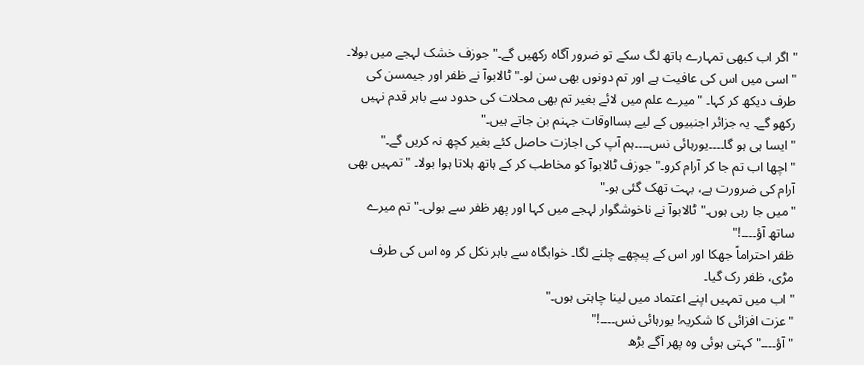"اگر اب کبھی تمہارے ہاتھ لگ سکے تو ضرور آگاہ رکھیں گے۔" جوزف خشک لہجے میں بولا۔
"اسی میں اس کی عافیت ہے اور تم دونوں بھی سن لو۔" ٹالابوآ نے ظفر اور جیمسن کی طرف دیکھ کر کہا۔ "میرے علم میں لائے بغیر تم بھی محلات کی حدود سے باہر قدم نہیں رکھو گے۔ یہ جزائر اجنبیوں کے لیے بسااوقات جہنم بن جاتے ہیں۔"
"ایسا ہی ہو گا۔۔۔۔یورہائی نس۔۔۔۔ہم آپ کی اجازت حاصل کئے بغیر کچھ نہ کریں گے۔"
"اچھا اب تم جا کر آرام کرو۔" جوزف ٹالابوآ کو مخاطب کر کے ہاتھ ہلاتا ہوا بولا۔ "تمہیں بھی آرام کی ضرورت ہے، بہت تھک گئی ہو۔"
"میں جا رہی ہوں۔" ٹالابوآ نے ناخوشگوار لہجے میں کہا اور پھر ظفر سے بولی۔" تم میرے ساتھ آؤ۔۔۔۔!"
ظفر احتراماً جھکا اور اس کے پیچھے چلنے لگا۔ خوابگاہ سے باہر نکل کر وہ اس کی طرف مڑی، ظفر رک گیا۔
"اب میں تمہیں اپنے اعتماد میں لینا چاہتی ہوں۔"
"عزت افزائی کا شکریہ! یورہائی نس۔۔۔۔!"
"آؤ۔۔۔۔" کہتی ہوئی وہ پھر آگے بڑھ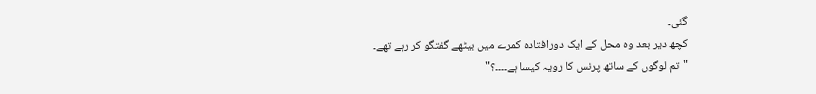گئی۔
کچھ دیر بعد وہ محل کے ایک دورافتادہ کمرے میں بیٹھے گفتگو کر رہے تھے۔
"تم لوگوں کے ساتھ پرنس کا رویہ کیسا ہے۔۔۔۔؟"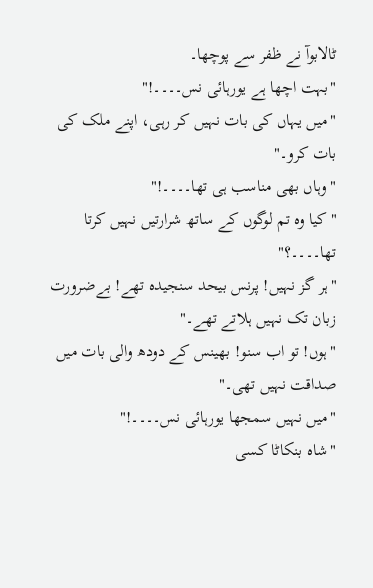ٹالابوآ نے ظفر سے پوچھا۔
"بہت اچھا ہے یورہائی نس۔۔۔۔!"
"میں یہاں کی بات نہیں کر رہی، اپنے ملک کی بات کرو۔"
"وہاں بھی مناسب ہی تھا۔۔۔۔!"
"کیا وہ تم لوگوں کے ساتھ شرارتیں نہیں کرتا تھا۔۔۔۔؟"
"ہر گز نہیں! پرنس بیحد سنجیدہ تھے! بےضرورت زبان تک نہیں ہلاتے تھے۔"
"ہوں! تو اب سنو! بھینس کے دودھ والی بات میں صداقت نہیں تھی۔"
"میں نہیں سمجھا یورہائی نس۔۔۔۔!"
"شاہ بنکاٹا کسی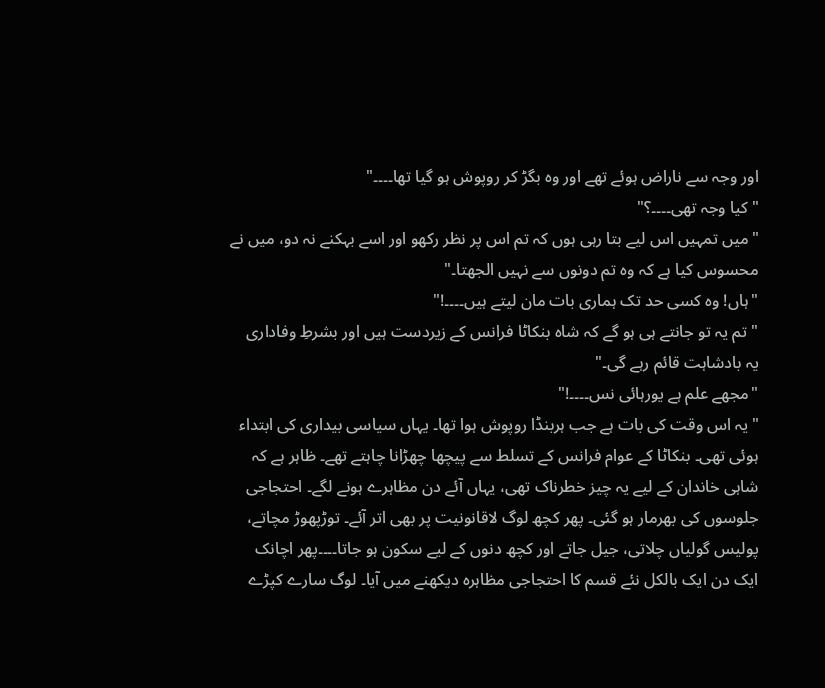اور وجہ سے ناراض ہوئے تھے اور وہ بگڑ کر روپوش ہو گیا تھا۔۔۔۔"
"کیا وجہ تھی۔۔۔۔؟"
"میں تمہیں اس لیے بتا رہی ہوں کہ تم اس پر نظر رکھو اور اسے بہکنے نہ دو، میں نے محسوس کیا ہے کہ وہ تم دونوں سے نہیں الجھتا۔"
"ہاں! وہ کسی حد تک ہماری بات مان لیتے ہیں۔۔۔۔!"
"تم یہ تو جانتے ہی ہو گے کہ شاہ بنکاٹا فرانس کے زیردست ہیں اور بشرطِ وفاداری یہ بادشاہت قائم رہے گی۔"
"مجھے علم ہے یورہائی نس۔۔۔۔!"
"یہ اس وقت کی بات ہے جب ہربنڈا روپوش ہوا تھا۔ یہاں سیاسی بیداری کی ابتداء ہوئی تھی۔ بنکاٹا کے عوام فرانس کے تسلط سے پیچھا چھڑانا چاہتے تھے۔ ظاہر ہے کہ شاہی خاندان کے لیے یہ چیز خطرناک تھی، یہاں آئے دن مظاہرے ہونے لگے۔ احتجاجی جلوسوں کی بھرمار ہو گئی۔ پھر کچھ لوگ لاقانونیت پر بھی اتر آئے۔ توڑپھوڑ مچاتے، پولیس گولیاں چلاتی، جیل جاتے اور کچھ دنوں کے لیے سکون ہو جاتا۔۔۔۔پھر اچانک ایک دن ایک بالکل نئے قسم کا احتجاجی مظاہرہ دیکھنے میں آیا۔ لوگ سارے کپڑے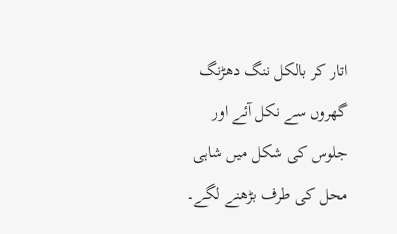اتار کر بالکل ننگ دھڑنگ گھروں سے نکل آئے اور جلوس کی شکل میں شاہی محل کی طرف بڑھنے لگے۔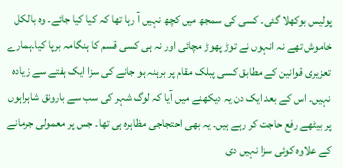پولیس بوکھلا گئی۔ کسی کی سمجھ میں کچھ نہیں آ رہا تھا کہ کیا کیا جائے۔ وہ بالکل خاموش تھے نہ انہوں نے توڑ پھوڑ مچائی اور نہ ہی کسی قسم کا ہنگامہ برپا کیا۔ہمارے تعزیری قوانین کے مطابق کسی پبلک مقام پر برہنہ ہو جانے کی سزا ایک ہفتے سے زیادہ نہیں۔ اس کے بعد ایک دن یہ دیکھنے میں آیا کہ لوگ شہر کی سب سے بارونق شاہراہوں پر بیٹھے رفع حاجت کر رہے ہیں۔ یہ بھی احتجاجی مظاہرہ ہی تھا۔ جس پر معمولی جرمانے کے علاوہ کوئی سزا نہیں دی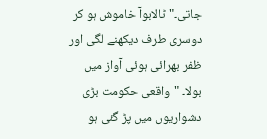جاتی۔" ٹالابوآ خاموش ہو کر دوسری طرف دیکھنے لگی اور ظفر بھرائی ہوئی آواز میں بولا۔ "واقعی حکومت بڑی دشواریوں میں پڑ گئی ہو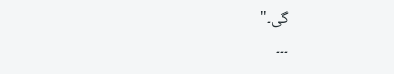گی۔"
۔۔۔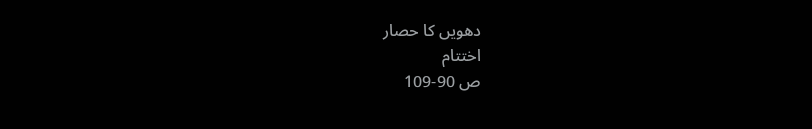دھویں کا حصار
اختتام
ص 90-109